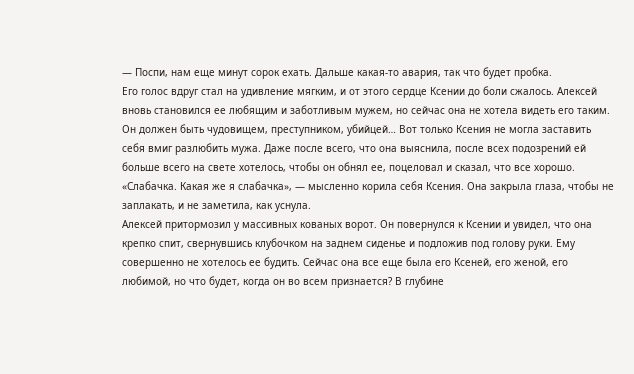— Поспи, нам еще минут сорок ехать. Дальше какая-то авария, так что будет пробка.
Его голос вдруг стал на удивление мягким, и от этого сердце Ксении до боли сжалось. Алексей вновь становился ее любящим и заботливым мужем, но сейчас она не хотела видеть его таким. Он должен быть чудовищем, преступником, убийцей… Вот только Ксения не могла заставить себя вмиг разлюбить мужа. Даже после всего, что она выяснила, после всех подозрений ей больше всего на свете хотелось, чтобы он обнял ее, поцеловал и сказал, что все хорошо. «Слабачка. Какая же я слабачка», — мысленно корила себя Ксения. Она закрыла глаза, чтобы не заплакать, и не заметила, как уснула.
Алексей притормозил у массивных кованых ворот. Он повернулся к Ксении и увидел, что она крепко спит, свернувшись клубочком на заднем сиденье и подложив под голову руки. Ему совершенно не хотелось ее будить. Сейчас она все еще была его Ксеней, его женой, его любимой, но что будет, когда он во всем признается? В глубине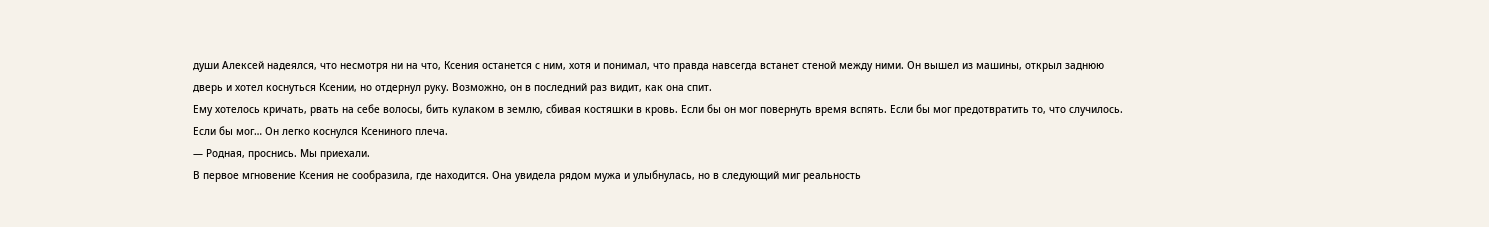души Алексей надеялся, что несмотря ни на что, Ксения останется с ним, хотя и понимал, что правда навсегда встанет стеной между ними. Он вышел из машины, открыл заднюю дверь и хотел коснуться Ксении, но отдернул руку. Возможно, он в последний раз видит, как она спит.
Ему хотелось кричать, рвать на себе волосы, бить кулаком в землю, сбивая костяшки в кровь. Если бы он мог повернуть время вспять. Если бы мог предотвратить то, что случилось. Если бы мог… Он легко коснулся Ксениного плеча.
— Родная, проснись. Мы приехали.
В первое мгновение Ксения не сообразила, где находится. Она увидела рядом мужа и улыбнулась, но в следующий миг реальность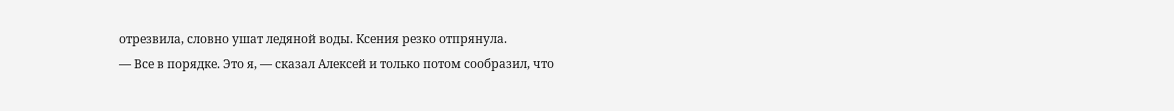отрезвила, словно ушат ледяной воды. Ксения резко отпрянула.
— Все в порядке. Это я, — сказал Алексей и только потом сообразил, что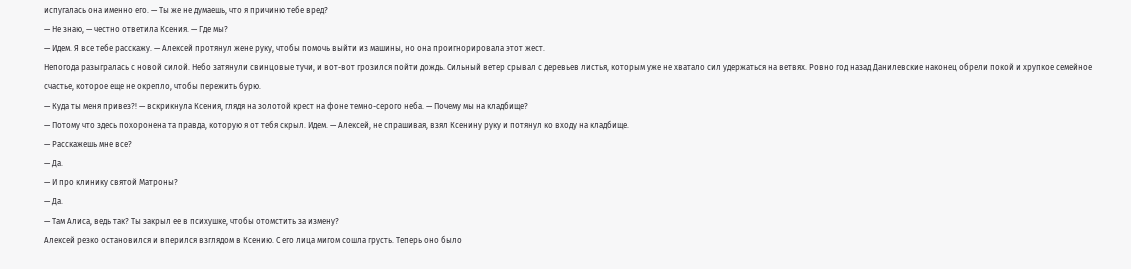испугалась она именно его. — Ты же не думаешь, что я причиню тебе вред?
— Не знаю, — честно ответила Ксения. — Где мы?
— Идем. Я все тебе расскажу. — Алексей протянул жене руку, чтобы помочь выйти из машины, но она проигнорировала этот жест.
Непогода разыгралась с новой силой. Небо затянули свинцовые тучи, и вот-вот грозился пойти дождь. Сильный ветер срывал с деревьев листья, которым уже не хватало сил удержаться на ветвях. Ровно год назад Данилевские наконец обрели покой и хрупкое семейное счастье, которое еще не окрепло, чтобы пережить бурю.
— Куда ты меня привез?! — вскрикнула Ксения, глядя на золотой крест на фоне темно-серого неба. — Почему мы на кладбище?
— Потому что здесь похоронена та правда, которую я от тебя скрыл. Идем. — Алексей, не спрашивая, взял Ксенину руку и потянул ко входу на кладбище.
— Расскажешь мне все?
— Да.
— И про клинику святой Матроны?
— Да.
— Там Алиса, ведь так? Ты закрыл ее в психушке, чтобы отомстить за измену?
Алексей резко остановился и вперился взглядом в Ксению. С его лица мигом сошла грусть. Теперь оно было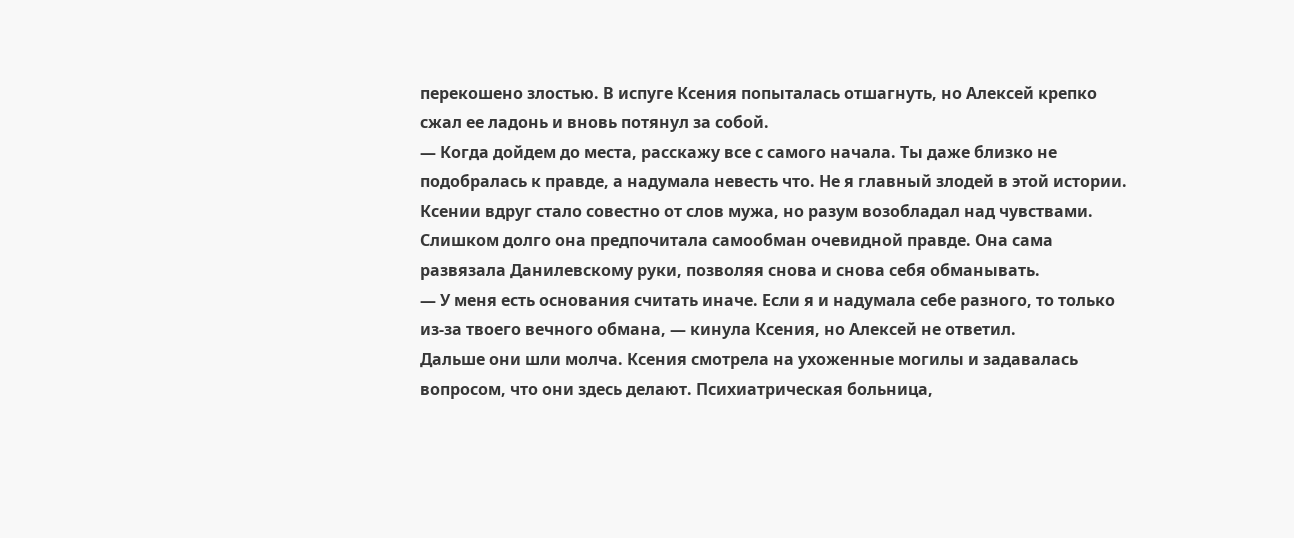перекошено злостью. В испуге Ксения попыталась отшагнуть, но Алексей крепко сжал ее ладонь и вновь потянул за собой.
— Когда дойдем до места, расскажу все с самого начала. Ты даже близко не подобралась к правде, а надумала невесть что. Не я главный злодей в этой истории.
Ксении вдруг стало совестно от слов мужа, но разум возобладал над чувствами. Слишком долго она предпочитала самообман очевидной правде. Она сама развязала Данилевскому руки, позволяя снова и снова себя обманывать.
— У меня есть основания считать иначе. Если я и надумала себе разного, то только из-за твоего вечного обмана, — кинула Ксения, но Алексей не ответил.
Дальше они шли молча. Ксения смотрела на ухоженные могилы и задавалась вопросом, что они здесь делают. Психиатрическая больница,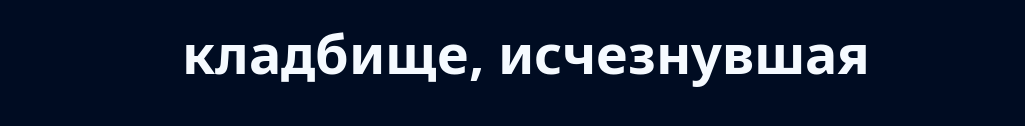кладбище, исчезнувшая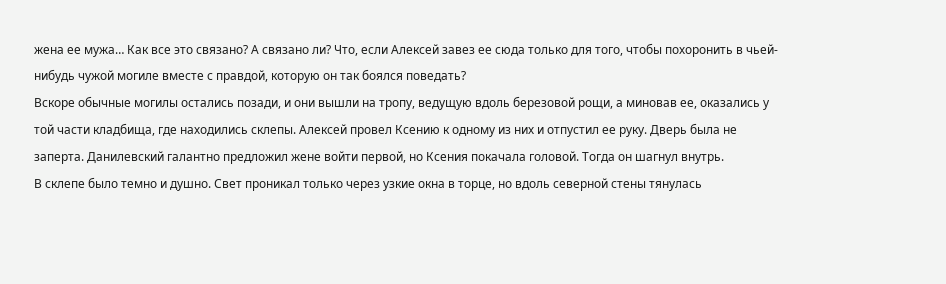жена ее мужа… Как все это связано? А связано ли? Что, если Алексей завез ее сюда только для того, чтобы похоронить в чьей-нибудь чужой могиле вместе с правдой, которую он так боялся поведать?
Вскоре обычные могилы остались позади, и они вышли на тропу, ведущую вдоль березовой рощи, а миновав ее, оказались у той части кладбища, где находились склепы. Алексей провел Ксению к одному из них и отпустил ее руку. Дверь была не заперта. Данилевский галантно предложил жене войти первой, но Ксения покачала головой. Тогда он шагнул внутрь.
В склепе было темно и душно. Свет проникал только через узкие окна в торце, но вдоль северной стены тянулась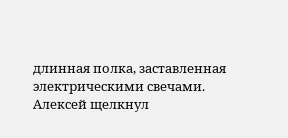длинная полка, заставленная электрическими свечами. Алексей щелкнул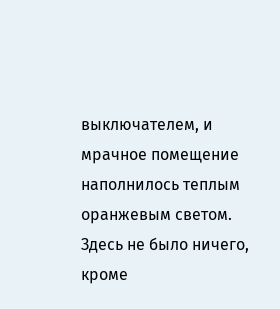выключателем, и мрачное помещение наполнилось теплым оранжевым светом. Здесь не было ничего, кроме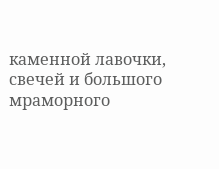каменной лавочки, свечей и большого мраморного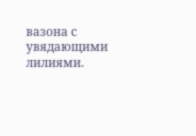вазона с увядающими лилиями.